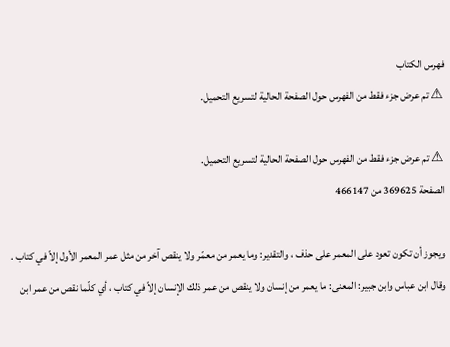فهرس الكتاب
⚠ تم عرض جزء فقط من الفهرس حول الصفحة الحالية لتسريع التحميل.

⚠ تم عرض جزء فقط من الفهرس حول الصفحة الحالية لتسريع التحميل.
الصفحة 369625 من 466147

ويجوز أن تكون تعود على المعمر على حذف ، والتقدير: وما يعمر من معمّر ولا ينقص آخر من مثل عمر المعمر الأول إلاّ في كتاب . وقال ابن عباس وابن جبير: المعنى: ما يعمر من إنسان ولا ينقص من عمر ذلك الإنسان إلاّ في كتاب ، أي كلّما نقص من عمر ابن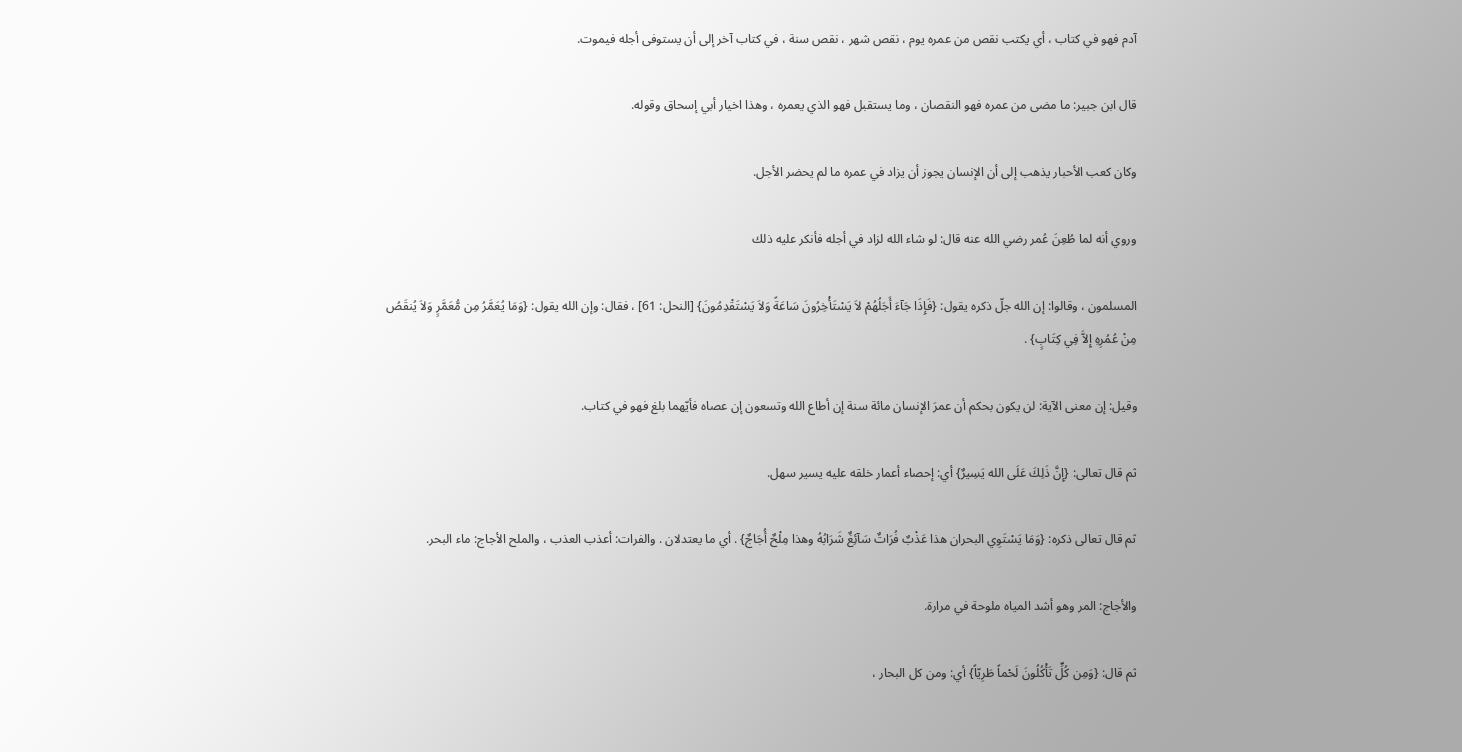آدم فهو في كتاب ، أي يكتب نقص من عمره يوم ، نقص شهر ، نقص سنة ، في كتاب آخر إلى أن يستوفى أجله فيموت.

قال ابن جبير: ما مضى من عمره فهو النقصان ، وما يستقبل فهو الذي يعمره ، وهذا اخيار أبي إسحاق وقوله.

وكان كعب الأحبار يذهب إلى أن الإنسان يجوز أن يزاد في عمره ما لم يحضر الأجل.

وروي أنه لما طُعِنَ عُمر رضي الله عنه قال: لو شاء الله لزاد في أجله فأنكر عليه ذلك

المسلمون ، وقالوا: إن الله جلّ ذكره يقول: {فَإِذَا جَآءَ أَجَلُهُمْ لاَ يَسْتَأْخِرُونَ سَاعَةً وَلاَ يَسْتَقْدِمُونَ} [النحل: 61] ، فقال: وإن الله يقول: {وَمَا يُعَمَّرُ مِن مُّعَمَّرٍ وَلاَ يُنقَصُ مِنْ عُمُرِهِ إِلاَّ فِي كِتَابٍ} .

وقيل: إن معنى الآية: لن يكون بحكم أن عمرَ الإنسان مائة سنة إن أطاع الله وتسعون إن عصاه فأيّهما بلغ فهو في كتاب.

ثم قال تعالى: {إِنَّ ذَلِكَ عَلَى الله يَسِيرٌ} أي: إحصاء أعمار خلقه عليه يسير سهل.

ثم قال تعالى ذكره: {وَمَا يَسْتَوِي البحران هذا عَذْبٌ فُرَاتٌ سَآئِغٌ شَرَابُهُ وهذا مِلْحٌ أُجَاجٌ} . أي ما يعتدلان . والفرات: أعذب العذب ، والملح الأجاج: ماء البحر.

والأجاج: المر وهو أشد المياه ملوحة في مرارة.

ثم قال: {وَمِن كُلٍّ تَأْكُلُونَ لَحْماً طَرِيّاً} أي: ومن كل البحار ،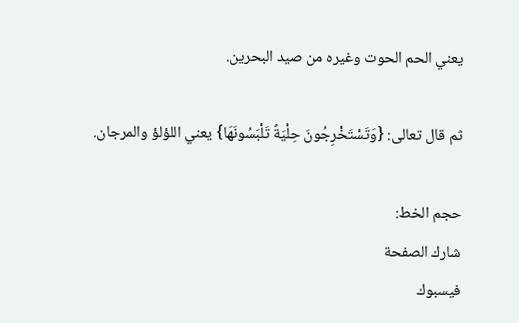يعني الحم الحوت وغيره من صيد البحرين.

ثم قال تعالى: {وَتَسْتَخْرِجُونَ حِلْيَةً تَلْبَسُونَهَا} يعني اللؤلؤ والمرجان.

حجم الخط:
شارك الصفحة
فيسبوك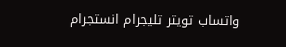واتساب تويتر تليجرام انستجرام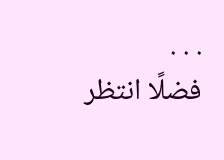. . .
فضلًا انتظر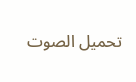تحميل الصوت